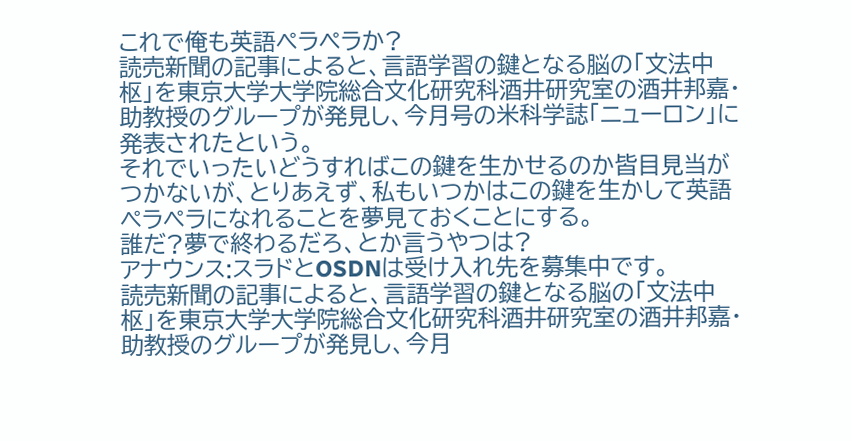これで俺も英語ペラペラか?
読売新聞の記事によると、言語学習の鍵となる脳の「文法中枢」を東京大学大学院総合文化研究科酒井研究室の酒井邦嘉・助教授のグループが発見し、今月号の米科学誌「ニューロン」に発表されたという。
それでいったいどうすればこの鍵を生かせるのか皆目見当がつかないが、とりあえず、私もいつかはこの鍵を生かして英語ペラペラになれることを夢見ておくことにする。
誰だ?夢で終わるだろ、とか言うやつは?
アナウンス:スラドとOSDNは受け入れ先を募集中です。
読売新聞の記事によると、言語学習の鍵となる脳の「文法中枢」を東京大学大学院総合文化研究科酒井研究室の酒井邦嘉・助教授のグループが発見し、今月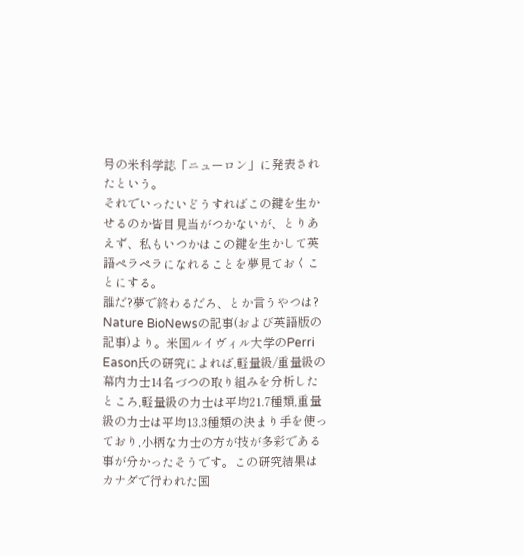号の米科学誌「ニューロン」に発表されたという。
それでいったいどうすればこの鍵を生かせるのか皆目見当がつかないが、とりあえず、私もいつかはこの鍵を生かして英語ペラペラになれることを夢見ておくことにする。
誰だ?夢で終わるだろ、とか言うやつは?
Nature BioNewsの記事(および英語版の記事)より。米国ルイヴィル大学のPerri Eason氏の研究によれば,軽量級/重量級の幕内力士14名づつの取り組みを分析したところ,軽量級の力士は平均21.7種類,重量級の力士は平均13.3種類の決まり手を使っており,小柄な力士の方が技が多彩である事が分かったそうです。この研究結果はカナダで行われた国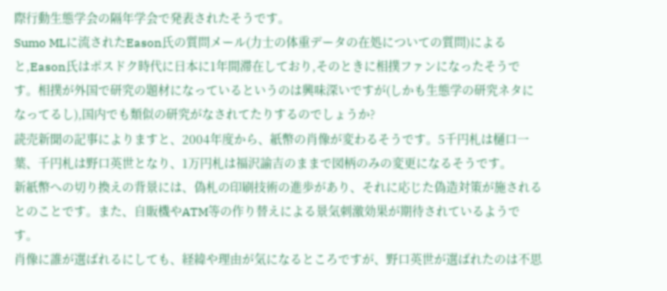際行動生態学会の隔年学会で発表されたそうです。
Sumo MLに流されたEason氏の質問メール(力士の体重データの在処についての質問)によると,Eason氏はポスドク時代に日本に1年間滞在しており,そのときに相撲ファンになったそうです。相撲が外国で研究の題材になっているというのは興味深いですが(しかも生態学の研究ネタになってるし),国内でも類似の研究がなされてたりするのでしょうか?
読売新聞の記事によりますと、2004年度から、紙幣の肖像が変わるそうです。5千円札は樋口一葉、千円札は野口英世となり、1万円札は福沢諭吉のままで図柄のみの変更になるそうです。
新紙幣への切り換えの背景には、偽札の印刷技術の進歩があり、それに応じた偽造対策が施されるとのことです。また、自販機やATM等の作り替えによる景気刺激効果が期待されているようです。
肖像に誰が選ばれるにしても、経緯や理由が気になるところですが、野口英世が選ばれたのは不思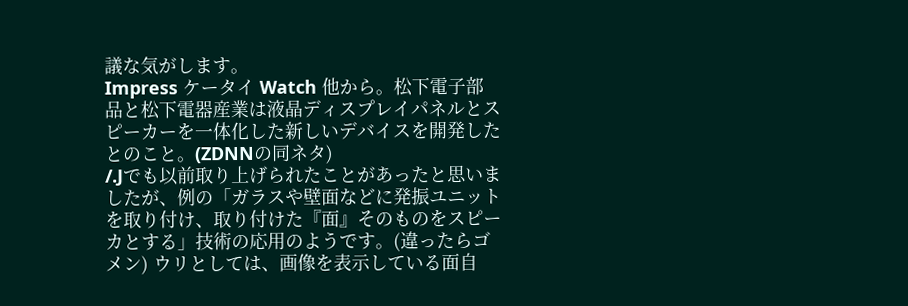議な気がします。
Impress ケータイ Watch 他から。松下電子部品と松下電器産業は液晶ディスプレイパネルとスピーカーを一体化した新しいデバイスを開発したとのこと。(ZDNNの同ネタ)
/.Jでも以前取り上げられたことがあったと思いましたが、例の「ガラスや壁面などに発振ユニットを取り付け、取り付けた『面』そのものをスピーカとする」技術の応用のようです。(違ったらゴメン) ウリとしては、画像を表示している面自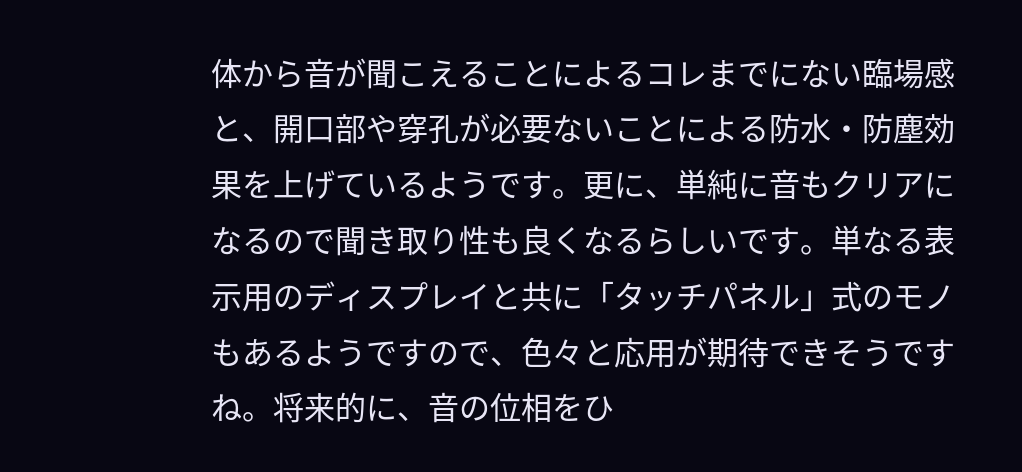体から音が聞こえることによるコレまでにない臨場感と、開口部や穿孔が必要ないことによる防水・防塵効果を上げているようです。更に、単純に音もクリアになるので聞き取り性も良くなるらしいです。単なる表示用のディスプレイと共に「タッチパネル」式のモノもあるようですので、色々と応用が期待できそうですね。将来的に、音の位相をひ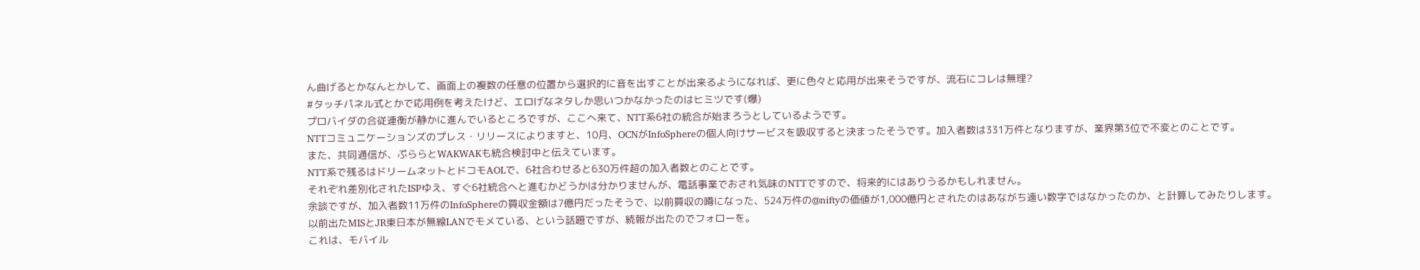ん曲げるとかなんとかして、画面上の複数の任意の位置から選択的に音を出すことが出来るようになれば、更に色々と応用が出来そうですが、流石にコレは無理?
#タッチパネル式とかで応用例を考えたけど、エロげなネタしか思いつかなかったのはヒミツです(爆)
プロバイダの合従連衡が静かに進んでいるところですが、ここへ来て、NTT系6社の統合が始まろうとしているようです。
NTTコミュニケーションズのプレス・リリースによりますと、10月、OCNがInfoSphereの個人向けサービスを吸収すると決まったそうです。加入者数は331万件となりますが、業界第3位で不変とのことです。
また、共同通信が、ぷららとWAKWAKも統合検討中と伝えています。
NTT系で残るはドリームネットとドコモAOLで、6社合わせると630万件超の加入者数とのことです。
それぞれ差別化されたISPゆえ、すぐ6社統合へと進むかどうかは分かりませんが、電話事業でおされ気味のNTTですので、将来的にはありうるかもしれません。
余談ですが、加入者数11万件のInfoSphereの買収金額は7億円だったそうで、以前買収の噂になった、524万件の@niftyの価値が1,000億円とされたのはあながち遠い数字ではなかったのか、と計算してみたりします。
以前出たMISとJR東日本が無線LANでモメている、という話題ですが、続報が出たのでフォローを。
これは、モバイル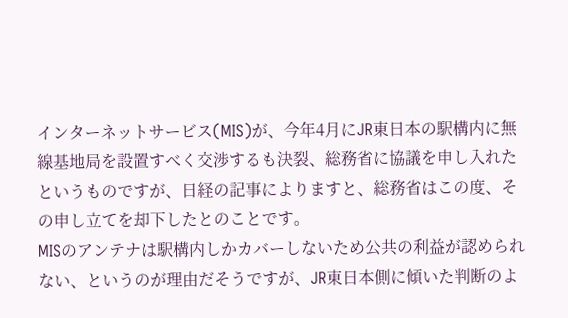インターネットサービス(MIS)が、今年4月にJR東日本の駅構内に無線基地局を設置すべく交渉するも決裂、総務省に協議を申し入れたというものですが、日経の記事によりますと、総務省はこの度、その申し立てを却下したとのことです。
MISのアンテナは駅構内しかカバーしないため公共の利益が認められない、というのが理由だそうですが、JR東日本側に傾いた判断のよ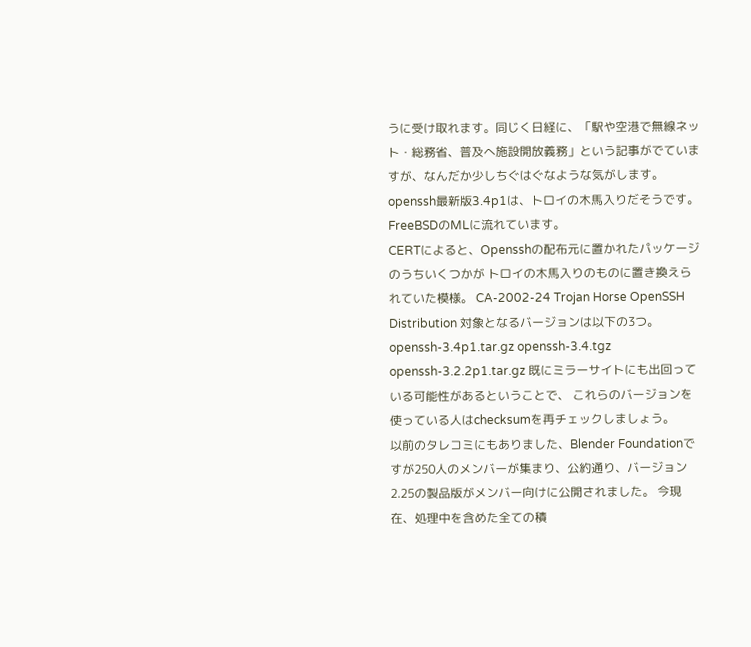うに受け取れます。同じく日経に、「駅や空港で無線ネット・総務省、普及へ施設開放義務」という記事がでていますが、なんだか少しちぐはぐなような気がします。
openssh最新版3.4p1は、トロイの木馬入りだそうです。
FreeBSDのMLに流れています。
CERTによると、Opensshの配布元に置かれたパッケージのうちいくつかが トロイの木馬入りのものに置き換えられていた模様。 CA-2002-24 Trojan Horse OpenSSH Distribution 対象となるバージョンは以下の3つ。 openssh-3.4p1.tar.gz openssh-3.4.tgz openssh-3.2.2p1.tar.gz 既にミラーサイトにも出回っている可能性があるということで、 これらのバージョンを使っている人はchecksumを再チェックしましょう。
以前のタレコミにもありました、Blender Foundationですが250人のメンバーが集まり、公約通り、バージョン2.25の製品版がメンバー向けに公開されました。 今現在、処理中を含めた全ての積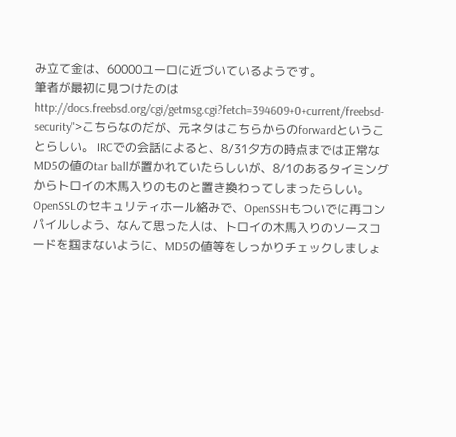み立て金は、60000ユーロに近づいているようです。
筆者が最初に見つけたのはhttp://docs.freebsd.org/cgi/getmsg.cgi?fetch=394609+0+current/freebsd-security">こちらなのだが、元ネタはこちらからのforwardということらしい。 IRCでの会話によると、8/31夕方の時点までは正常なMD5の値のtar ballが置かれていたらしいが、8/1のあるタイミングからトロイの木馬入りのものと置き換わってしまったらしい。 OpenSSLのセキュリティホール絡みで、OpenSSHもついでに再コンパイルしよう、なんて思った人は、トロイの木馬入りのソースコードを掴まないように、MD5の値等をしっかりチェックしましょ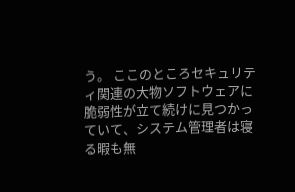う。 ここのところセキュリティ関連の大物ソフトウェアに脆弱性が立て続けに見つかっていて、システム管理者は寝る暇も無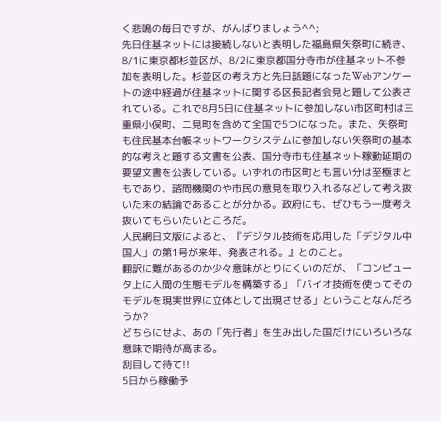く悲鳴の毎日ですが、がんばりましょう^^;
先日住基ネットには接続しないと表明した福島県矢祭町に続き、8/1に東京都杉並区が、8/2に東京都国分寺市が住基ネット不参加を表明した。杉並区の考え方と先日話題になったWebアンケートの途中経過が住基ネットに関する区長記者会見と題して公表されている。これで8月5日に住基ネットに参加しない市区町村は三重県小俣町、二見町を含めて全国で5つになった。また、矢祭町も住民基本台帳ネットワークシステムに参加しない矢祭町の基本的な考えと題する文書を公表、国分寺市も住基ネット稼動延期の要望文書を公表している。いずれの市区町とも言い分は至極まともであり、諮問機関のや市民の意見を取り入れるなどして考え抜いた末の結論であることが分かる。政府にも、ぜひもう一度考え抜いてもらいたいところだ。
人民網日文版によると、『デジタル技術を応用した「デジタル中国人」の第1号が来年、発表される。』とのこと。
翻訳に難があるのか少々意味がとりにくいのだが、「コンピュータ上に人間の生態モデルを構築する」「バイオ技術を使ってそのモデルを現実世界に立体として出現させる」ということなんだろうか?
どちらにせよ、あの「先行者」を生み出した国だけにいろいろな意味で期待が高まる。
刮目して待て!!
5日から稼働予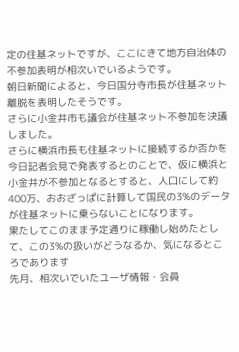定の住基ネットですが、ここにきて地方自治体の不参加表明が相次いでいるようです。
朝日新聞によると、今日国分寺市長が住基ネット離脱を表明したそうです。
さらに小金井市も議会が住基ネット不参加を決議しました。
さらに横浜市長も住基ネットに接続するか否かを今日記者会見で発表するとのことで、仮に横浜と小金井が不参加となるとすると、人口にして約400万、おおざっぱに計算して国民の3%のデータが住基ネットに乗らないことになります。
果たしてこのまま予定通りに稼働し始めたとして、この3%の扱いがどうなるか、気になるところであります
先月、相次いでいたユーザ情報・会員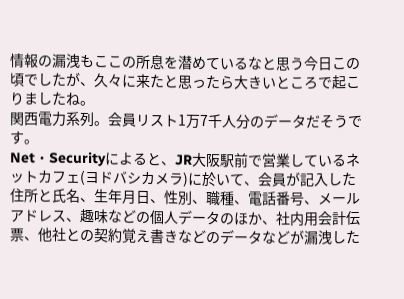情報の漏洩もここの所息を潜めているなと思う今日この頃でしたが、久々に来たと思ったら大きいところで起こりましたね。
関西電力系列。会員リスト1万7千人分のデータだそうです。
Net・Securityによると、JR大阪駅前で営業しているネットカフェ(ヨドバシカメラ)に於いて、会員が記入した住所と氏名、生年月日、性別、職種、電話番号、メールアドレス、趣味などの個人データのほか、社内用会計伝票、他社との契約覚え書きなどのデータなどが漏洩した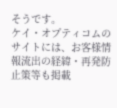そうです。
ケイ・オプティコムのサイトには、お客様情報流出の経緯・再発防止策等も掲載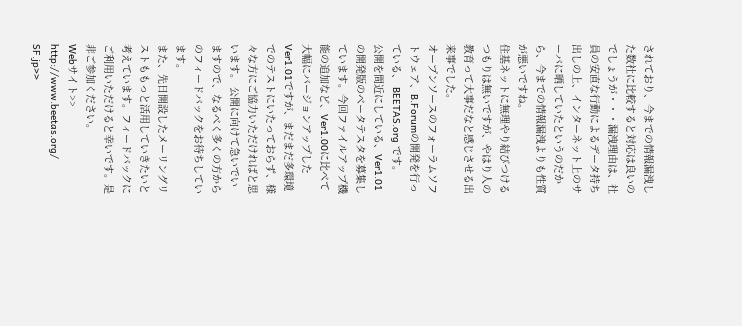されており、今までの情報漏洩した数社に比較すると対応は良いのでしょうが・・・漏洩理由は、社員の安直な行動によるデータ持ち出しの上、インターネット上のサーバに晒していたというのだから、今までの情報漏洩よりも性質が悪いですね。
住基ネットに無理やり結びつけるつもりは無いですが、やはり人の教育って大事だなと感じさせる出来事でした。
オープンソースのフォーラムソフトウェア、B.Forumの開発を行っている、 BEETAS.org です。
公開を間近にしている、Ver1.01の開発版のベータテスタを募集しています。今回ファイルアップ機能の追加など、Ver1.00に比べて大幅にバージョンアップしたVer1.01ですが、まだまだ多環境でのテストにいたっておらず、様々な方にご協力いただければと思います。 公開に向けて急いでいますので、なるべく多くの方からのフィードバックをお待ちしています。
また、先日開設したメーリングリストももっと活用していきたいと考えています。フィードバックにご利用いただけると幸いです。是非ご参加ください。
Webサイト>> http://www.beetas.org/
SF.jp>>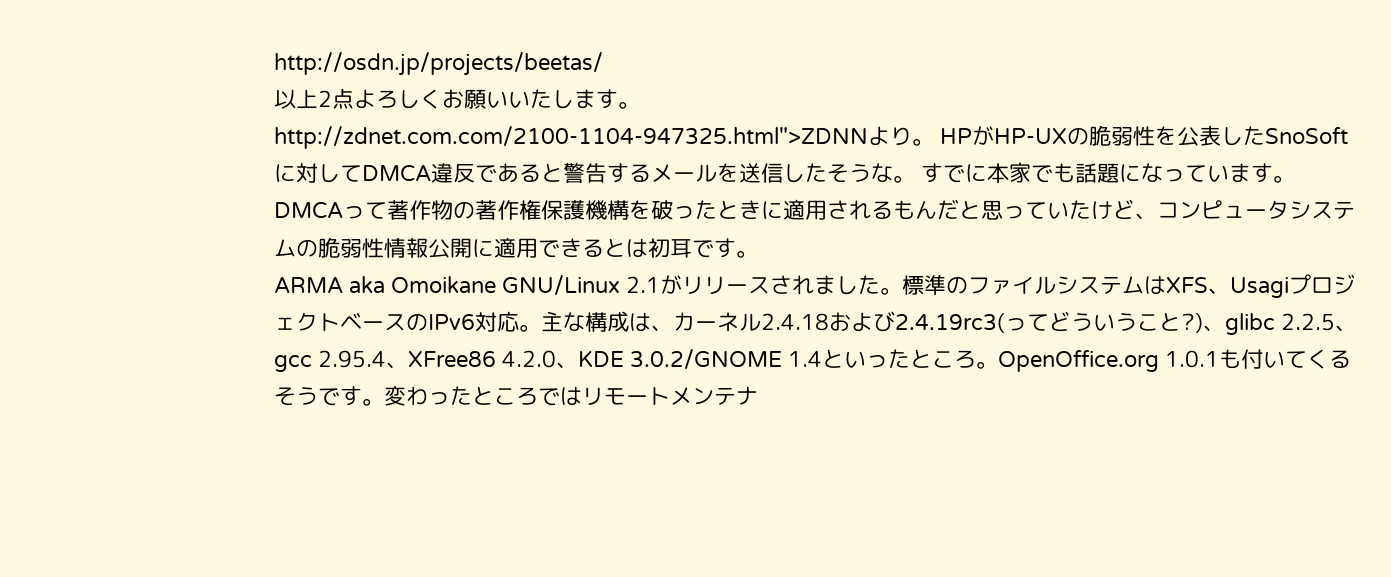http://osdn.jp/projects/beetas/
以上2点よろしくお願いいたします。
http://zdnet.com.com/2100-1104-947325.html">ZDNNより。 HPがHP-UXの脆弱性を公表したSnoSoftに対してDMCA違反であると警告するメールを送信したそうな。 すでに本家でも話題になっています。 DMCAって著作物の著作権保護機構を破ったときに適用されるもんだと思っていたけど、コンピュータシステムの脆弱性情報公開に適用できるとは初耳です。
ARMA aka Omoikane GNU/Linux 2.1がリリースされました。標準のファイルシステムはXFS、UsagiプロジェクトベースのIPv6対応。主な構成は、カーネル2.4.18および2.4.19rc3(ってどういうこと?)、glibc 2.2.5、gcc 2.95.4、XFree86 4.2.0、KDE 3.0.2/GNOME 1.4といったところ。OpenOffice.org 1.0.1も付いてくるそうです。変わったところではリモートメンテナ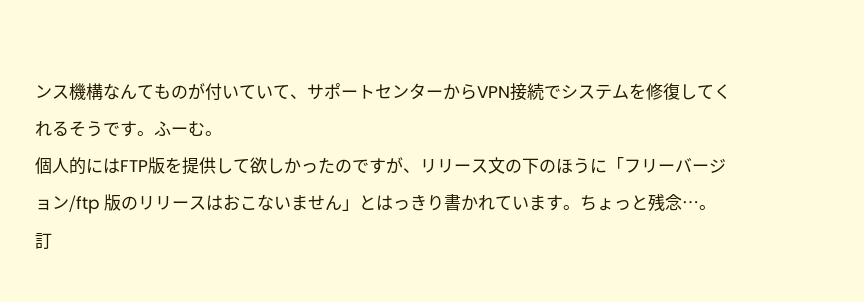ンス機構なんてものが付いていて、サポートセンターからVPN接続でシステムを修復してくれるそうです。ふーむ。
個人的にはFTP版を提供して欲しかったのですが、リリース文の下のほうに「フリーバージョン/ftp 版のリリースはおこないません」とはっきり書かれています。ちょっと残念…。
訂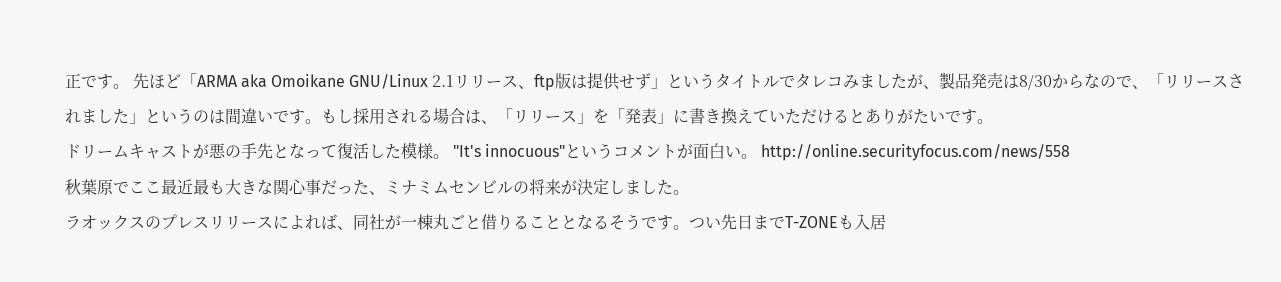正です。 先ほど「ARMA aka Omoikane GNU/Linux 2.1リリース、ftp版は提供せず」というタイトルでタレコみましたが、製品発売は8/30からなので、「リリースされました」というのは間違いです。もし採用される場合は、「リリース」を「発表」に書き換えていただけるとありがたいです。
ドリームキャストが悪の手先となって復活した模様。 "It's innocuous"というコメントが面白い。 http://online.securityfocus.com/news/558
秋葉原でここ最近最も大きな関心事だった、ミナミムセンビルの将来が決定しました。
ラオックスのプレスリリースによれば、同社が一棟丸ごと借りることとなるそうです。つい先日までT-ZONEも入居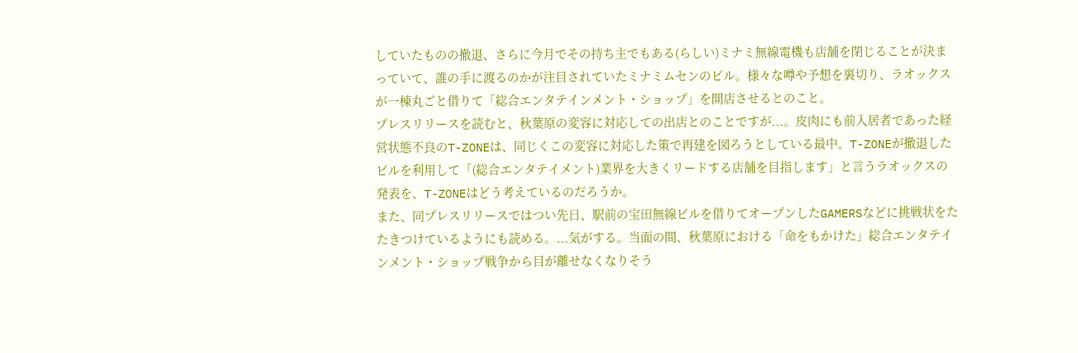していたものの撤退、さらに今月でその持ち主でもある(らしい)ミナミ無線電機も店舗を閉じることが決まっていて、誰の手に渡るのかが注目されていたミナミムセンのビル。様々な噂や予想を裏切り、ラオックスが一棟丸ごと借りて「総合エンタテインメント・ショップ」を開店させるとのこと。
プレスリリースを読むと、秋葉原の変容に対応しての出店とのことですが...。皮肉にも前入居者であった経営状態不良のT-ZONEは、同じくこの変容に対応した策で再建を図ろうとしている最中。T-ZONEが撤退したビルを利用して「(総合エンタテイメント)業界を大きくリードする店舗を目指します」と言うラオックスの発表を、T-ZONEはどう考えているのだろうか。
また、同プレスリリースではつい先日、駅前の宝田無線ビルを借りてオープンしたGAMERSなどに挑戦状をたたきつけているようにも読める。...気がする。当面の間、秋葉原における「命をもかけた」総合エンタテインメント・ショップ戦争から目が離せなくなりそう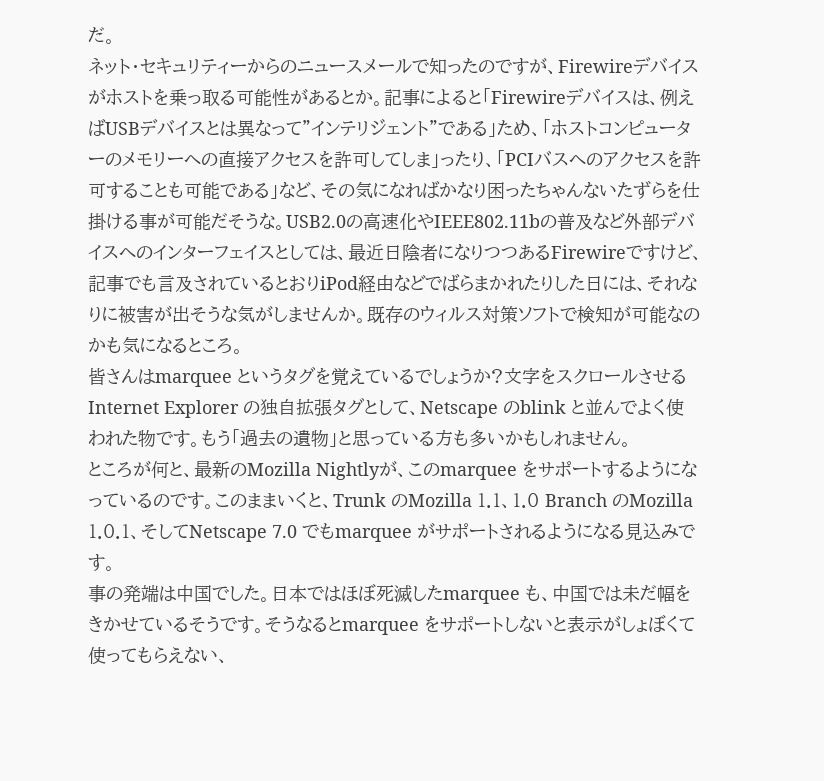だ。
ネット・セキュリティーからのニュースメールで知ったのですが、Firewireデバイスがホストを乗っ取る可能性があるとか。記事によると「Firewireデバイスは、例えばUSBデバイスとは異なって”インテリジェント”である」ため、「ホストコンピューターのメモリーへの直接アクセスを許可してしま」ったり、「PCIバスへのアクセスを許可することも可能である」など、その気になればかなり困ったちゃんないたずらを仕掛ける事が可能だそうな。USB2.0の高速化やIEEE802.11bの普及など外部デバイスへのインターフェイスとしては、最近日陰者になりつつあるFirewireですけど、記事でも言及されているとおりiPod経由などでばらまかれたりした日には、それなりに被害が出そうな気がしませんか。既存のウィルス対策ソフトで検知が可能なのかも気になるところ。
皆さんはmarquee というタグを覚えているでしょうか?文字をスクロールさせるInternet Explorer の独自拡張タグとして、Netscape のblink と並んでよく使われた物です。もう「過去の遺物」と思っている方も多いかもしれません。
ところが何と、最新のMozilla Nightlyが、このmarquee をサポートするようになっているのです。このままいくと、Trunk のMozilla 1.1、1.0 Branch のMozilla 1.0.1、そしてNetscape 7.0 でもmarquee がサポートされるようになる見込みです。
事の発端は中国でした。日本ではほぼ死滅したmarquee も、中国では未だ幅をきかせているそうです。そうなるとmarquee をサポートしないと表示がしょぼくて使ってもらえない、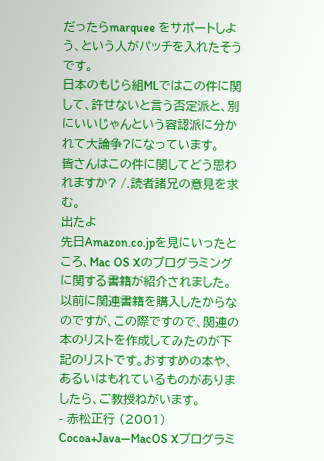だったらmarquee をサポートしよう、という人がパッチを入れたそうです。
日本のもじら組MLではこの件に関して、許せないと言う否定派と、別にいいじゃんという容認派に分かれて大論争?になっています。
皆さんはこの件に関してどう思われますか? /.読者諸兄の意見を求む。
出たよ
先日Amazon.co.jpを見にいったところ、Mac OS Xのプログラミングに関する書籍が紹介されました。以前に関連書籍を購入したからなのですが、この際ですので、関連の本のリストを作成してみたのが下記のリストです。おすすめの本や、あるいはもれているものがありましたら、ご教授ねがいます。
- 赤松正行 (2001) Cocoa+Java―MacOS Xプログラミ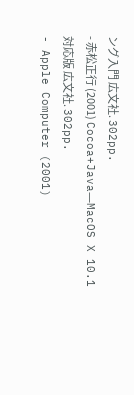ング入門 広文社. 302pp.
- 赤松正行 (2001) Cocoa+Java―MacOS X 10.1対応版 広文社. 302pp.
- Apple Computer (2001)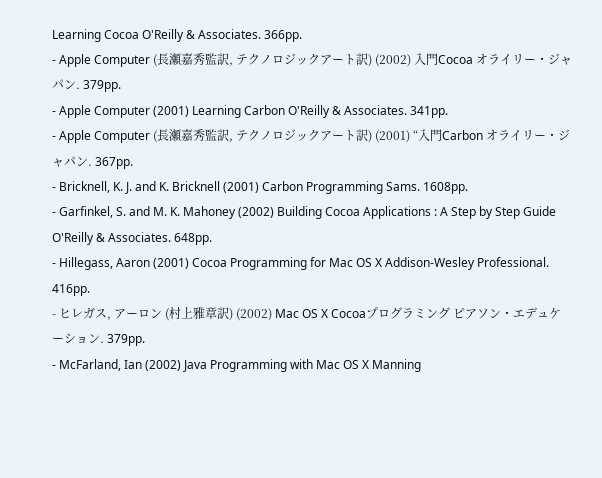Learning Cocoa O'Reilly & Associates. 366pp.
- Apple Computer (長瀬嘉秀監訳, テクノロジックアート訳) (2002) 入門Cocoa オライリー・ジャパン. 379pp.
- Apple Computer (2001) Learning Carbon O'Reilly & Associates. 341pp.
- Apple Computer (長瀬嘉秀監訳, テクノロジックアート訳) (2001) “入門Carbon オライリー・ジャパン. 367pp.
- Bricknell, K. J. and K. Bricknell (2001) Carbon Programming Sams. 1608pp.
- Garfinkel, S. and M. K. Mahoney (2002) Building Cocoa Applications : A Step by Step Guide O'Reilly & Associates. 648pp.
- Hillegass, Aaron (2001) Cocoa Programming for Mac OS X Addison-Wesley Professional. 416pp.
- ヒレガス, アーロン (村上雅章訳) (2002) Mac OS X Cocoaプログラミング ピアソン・エデュケーション. 379pp.
- McFarland, Ian (2002) Java Programming with Mac OS X Manning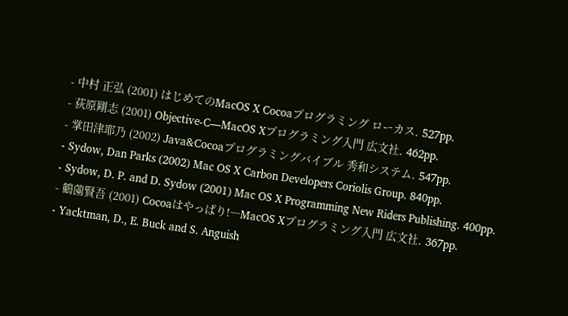- 中村 正弘 (2001) はじめてのMacOS X Cocoaプログラミング ローカス. 527pp.
- 荻原剛志 (2001) Objective-C―MacOS Xプログラミング入門 広文社. 462pp.
- 掌田津耶乃 (2002) Java&Cocoaプログラミングバイブル 秀和システム. 547pp.
- Sydow, Dan Parks (2002) Mac OS X Carbon Developers Coriolis Group. 840pp.
- Sydow, D. P. and D. Sydow (2001) Mac OS X Programming New Riders Publishing. 400pp.
- 鶴薗賢吾 (2001) Cocoaはやっぱり!―MacOS Xプログラミング入門 広文社. 367pp.
- Yacktman, D., E. Buck and S. Anguish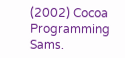(2002) Cocoa Programming Sams.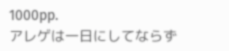1000pp.
アレゲは一日にしてならず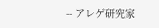-- アレゲ研究家